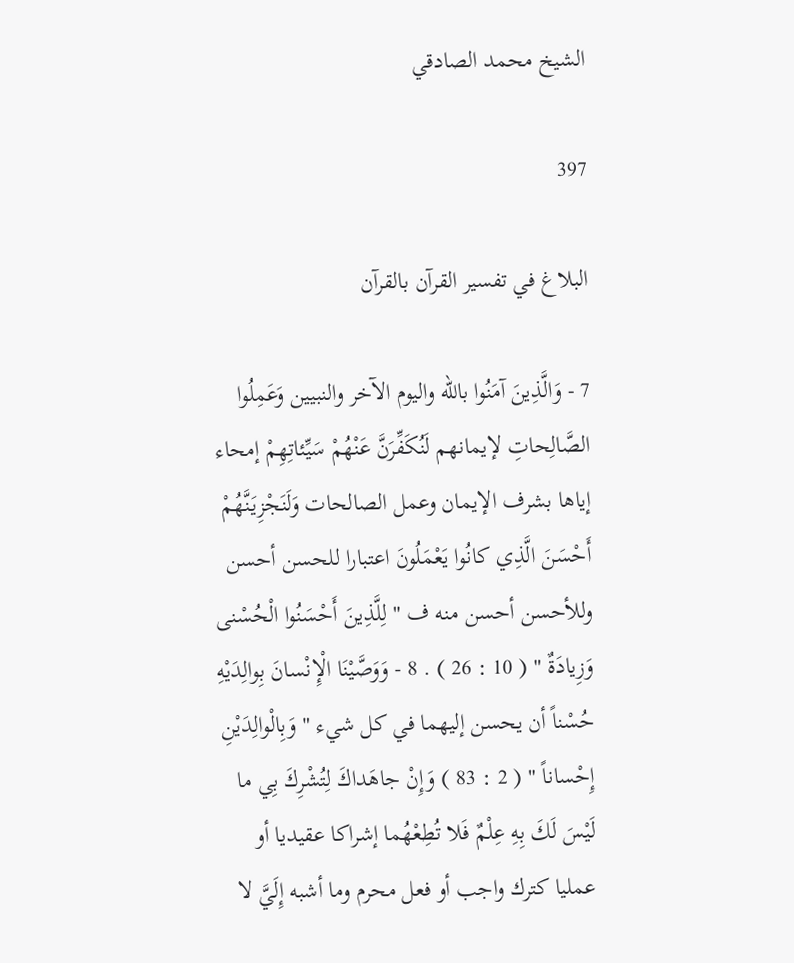الشيخ محمد الصادقي

397

البلاغ في تفسير القرآن بالقرآن

7 - وَالَّذِينَ آمَنُوا باللّه واليوم الآخر والنبيين وَعَمِلُوا الصَّالِحاتِ لإيمانهم لَنُكَفِّرَنَّ عَنْهُمْ سَيِّئاتِهِمْ إمحاء إياها بشرف الإيمان وعمل الصالحات وَلَنَجْزِيَنَّهُمْ أَحْسَنَ الَّذِي كانُوا يَعْمَلُونَ اعتبارا للحسن أحسن وللأحسن أحسن منه ف " لِلَّذِينَ أَحْسَنُوا الْحُسْنى وَزِيادَةٌ " ( 10 : 26 ) . 8 - وَوَصَّيْنَا الْإِنْسانَ بِوالِدَيْهِ حُسْناً أن يحسن إليهما في كل شيء " وَبِالْوالِدَيْنِ إِحْساناً " ( 2 : 83 ) وَإِنْ جاهَداكَ لِتُشْرِكَ بِي ما لَيْسَ لَكَ بِهِ عِلْمٌ فَلا تُطِعْهُما إشراكا عقيديا أو عمليا كترك واجب أو فعل محرم وما أشبه إِلَيَّ لا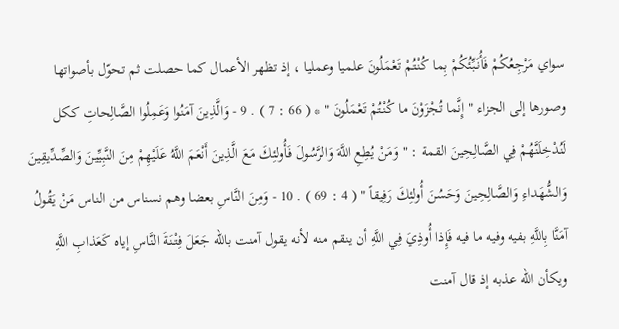سواي مَرْجِعُكُمْ فَأُنَبِّئُكُمْ بِما كُنْتُمْ تَعْمَلُونَ علميا وعمليا ، إذ تظهر الأعمال كما حصلت ثم تحوّل بأصواتها وصورها إلى الجزاء " إِنَّما تُجْزَوْنَ ما كُنْتُمْ تَعْمَلُونَ " * ( 66 : 7 ) . 9 - وَالَّذِينَ آمَنُوا وَعَمِلُوا الصَّالِحاتِ ككل لَنُدْخِلَنَّهُمْ فِي الصَّالِحِينَ القمة : " وَمَنْ يُطِعِ اللَّهَ وَالرَّسُولَ فَأُولئِكَ مَعَ الَّذِينَ أَنْعَمَ اللَّهُ عَلَيْهِمْ مِنَ النَّبِيِّينَ وَالصِّدِّيقِينَ وَالشُّهَداءِ وَالصَّالِحِينَ وَحَسُنَ أُولئِكَ رَفِيقاً " ( 4 : 69 ) . 10 - وَمِنَ النَّاسِ بعضا وهم نسناس من الناس مَنْ يَقُولُ آمَنَّا بِاللَّهِ بفيه وفيه ما فيه فَإِذا أُوذِيَ فِي اللَّهِ أن ينقم منه لأنه يقول آمنت باللّه جَعَلَ فِتْنَةَ النَّاسِ إياه كَعَذابِ اللَّهِ ويكأن اللّه عذبه إذ قال آمنت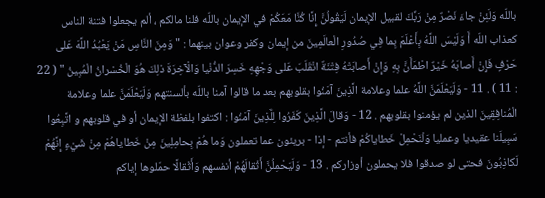باللّه وَلَئِنْ جاءَ نَصْرٌ مِنْ رَبِّكَ لقبيل الإيمان لَيَقُولُنَّ إِنَّا كُنَّا مَعَكُمْ في الإيمان باللّه فلنا مالكم ، ألم يجعلوا فتنة الناس كعذاب اللّه أَ وَلَيْسَ اللَّهُ بِأَعْلَمَ بِما فِي صُدُورِ الْعالَمِينَ من إيمان وكفر وعوان بينهما : " وَمِنَ النَّاسِ مَنْ يَعْبُدُ اللَّهَ عَلى حَرْفٍ فَإِنْ أَصابَهُ خَيْرٌ اطْمَأَنَّ بِهِ وَإِنْ أَصابَتْهُ فِتْنَةٌ انْقَلَبَ عَلى وَجْهِهِ خَسِرَ الدُّنْيا وَالْآخِرَةَ ذلِكَ هُوَ الْخُسْرانُ الْمُبِينُ " ( 22 : 11 ) . 11 - وَلَيَعْلَمَنَّ اللَّهُ علما وعلامة الَّذِينَ آمَنُوا بقلوبهم بعد ما قالوا آمنا باللّه بألسنتهم وَلَيَعْلَمَنَّ علما وعلامة الْمُنافِقِينَ الذين لم يؤمنوا بقلوبهم . 12 - وَقالَ الَّذِينَ كَفَرُوا لِلَّذِينَ آمَنُوا : اكتفوا بلفظة الإيمان أو في قلوبهم و اتَّبِعُوا سَبِيلَنا عقيديا وعمليا وَلْنَحْمِلْ خَطاياكُمْ فأنتم - إذا - بريئون عما تعملون وَما هُمْ بِحامِلِينَ مِنْ خَطاياهُمْ مِنْ شَيْءٍ إِنَّهُمْ لَكاذِبُونَ فحتى لو صدقوا فلا يحملون أوزاركم . 13 - وَلَيَحْمِلُنَّ أَثْقالَهُمْ أنفسهم وَأَثْقالًا حمّلوها إياكم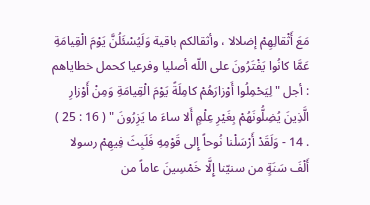مَعَ أَثْقالِهِمْ إضلالا ، وأثقالكم باقية وَلَيُسْئَلُنَّ يَوْمَ الْقِيامَةِ عَمَّا كانُوا يَفْتَرُونَ على اللّه أصليا وفرعيا كحمل خطاياهم : أجل " لِيَحْمِلُوا أَوْزارَهُمْ كامِلَةً يَوْمَ الْقِيامَةِ وَمِنْ أَوْزارِ الَّذِينَ يُضِلُّونَهُمْ بِغَيْرِ عِلْمٍ أَلا ساءَ ما يَزِرُونَ " ( 16 : 25 ) . 14 - وَلَقَدْ أَرْسَلْنا نُوحاً إِلى قَوْمِهِ فَلَبِثَ فِيهِمْ رسولا أَلْفَ سَنَةٍ من سنيّنا إِلَّا خَمْسِينَ عاماً من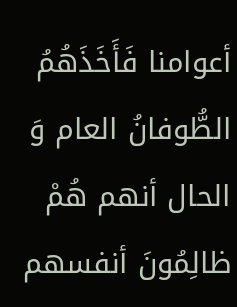أعوامنا فَأَخَذَهُمُ الطُّوفانُ العام وَ الحال أنهم هُمْ ظالِمُونَ أنفسهم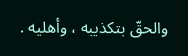والحقّ بتكذيبه ، وأهليه .